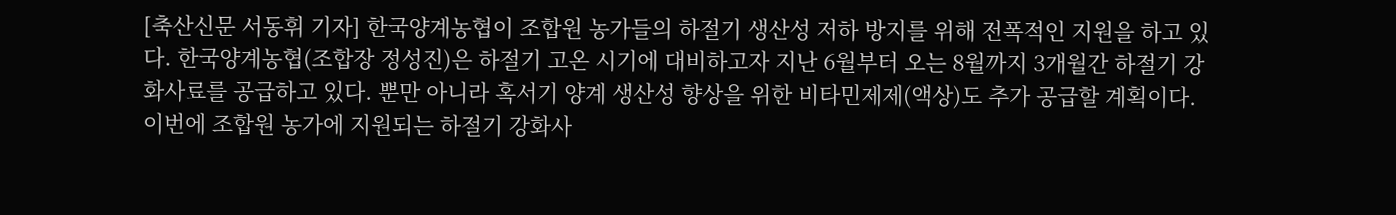[축산신문 서동휘 기자] 한국양계농협이 조합원 농가들의 하절기 생산성 저하 방지를 위해 전폭적인 지원을 하고 있다. 한국양계농협(조합장 정성진)은 하절기 고온 시기에 대비하고자 지난 6월부터 오는 8월까지 3개월간 하절기 강화사료를 공급하고 있다. 뿐만 아니라 혹서기 양계 생산성 향상을 위한 비타민제제(액상)도 추가 공급할 계획이다. 이번에 조합원 농가에 지원되는 하절기 강화사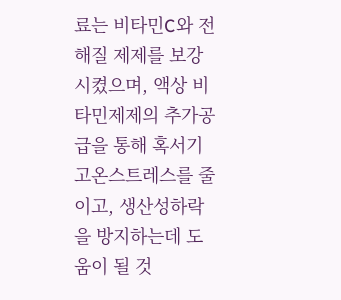료는 비타민C와 전해질 제제를 보강 시켰으며, 액상 비타민제제의 추가공급을 통해 혹서기 고온스트레스를 줄이고, 생산성하락을 방지하는데 도움이 될 것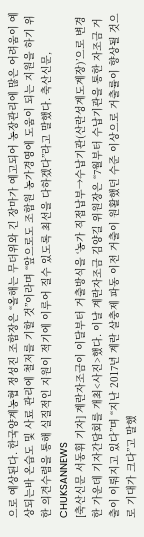으로 예상된다. 한국양계농협 정성진 조합장은 “올해는 무더위와 긴 장마가 예고되어 농장관리에 많은 어려움이 예상되는바 온습도 및 사료 관리에 철저를 기할 것”이라며 “앞으로도 조합원 농가경영에 도움이 되는 지원을 하기 위한 의견수렴을 통해 실질적인 지원이 적기에 이루어 질수 있도록 최선을 다하겠다”라고 말했다. 축산신문, CHUKSANNEWS
[축산신문 서동휘 기자] 계란자조금이 이달부터 거출방식을 ‘농가 직접납부→수납기관(산란성계도계장)’으로 변경한 가운데 기자간담회를 개최<사진>했다. 이날 계란자조금 김양길 위원장은 “7월부터 수납기관을 통한 자조금 거출이 이뤄지고 있다”며 “지난 2017년 계란 살충제 파동 이전 거출이 원활했던 수준 이상으로 거출률이 향상될 것으로 기대가 크다”고 말했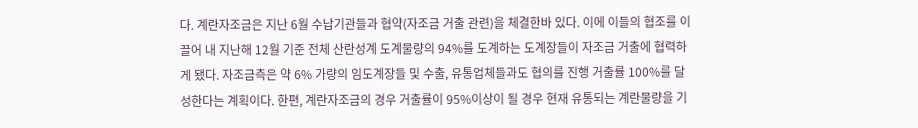다. 계란자조금은 지난 6월 수납기관들과 협약(자조금 거출 관련)을 체결한바 있다. 이에 이들의 협조를 이끌어 내 지난해 12월 기준 전체 산란성계 도계물량의 94%를 도계하는 도계장들이 자조금 거출에 협력하게 됐다. 자조금측은 약 6% 가량의 임도계장들 및 수출, 유통업체들과도 협의를 진행 거출률 100%를 달성한다는 계획이다. 한편, 계란자조금의 경우 거출률이 95%이상이 될 경우 현재 유통되는 계란물량을 기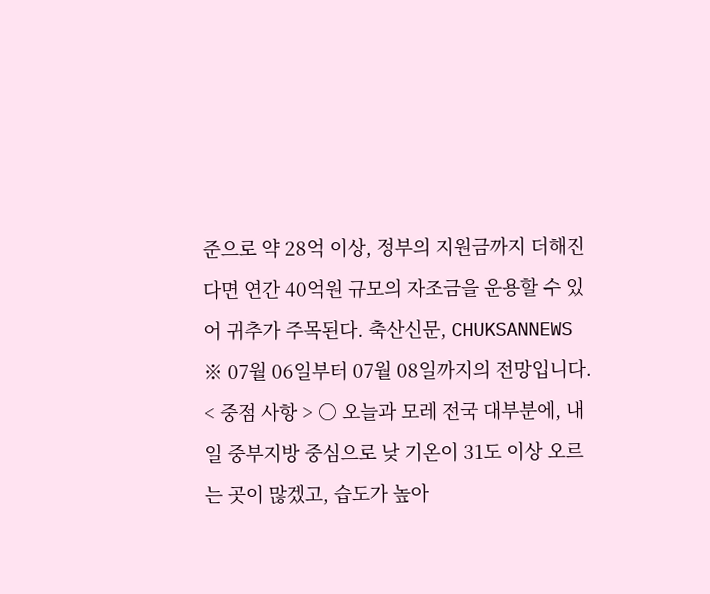준으로 약 28억 이상, 정부의 지원금까지 더해진다면 연간 40억원 규모의 자조금을 운용할 수 있어 귀추가 주목된다. 축산신문, CHUKSANNEWS
※ 07월 06일부터 07월 08일까지의 전망입니다. < 중점 사항 > ○ 오늘과 모레 전국 대부분에, 내일 중부지방 중심으로 낮 기온이 31도 이상 오르는 곳이 많겠고, 습도가 높아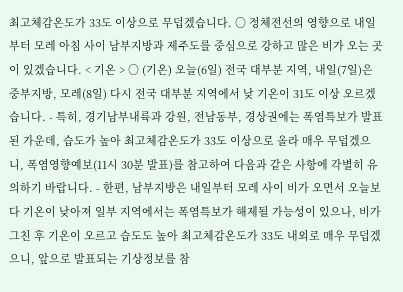최고체감온도가 33도 이상으로 무덥겠습니다. ○ 정체전선의 영향으로 내일부터 모레 아침 사이 남부지방과 제주도를 중심으로 강하고 많은 비가 오는 곳이 있겠습니다. < 기온 > ○ (기온) 오늘(6일) 전국 대부분 지역, 내일(7일)은 중부지방, 모레(8일) 다시 전국 대부분 지역에서 낮 기온이 31도 이상 오르겠습니다. - 특히, 경기남부내륙과 강원, 전남동부, 경상권에는 폭염특보가 발표된 가운데, 습도가 높아 최고체감온도가 33도 이상으로 올라 매우 무덥겠으니, 폭염영향예보(11시 30분 발표)를 참고하여 다음과 같은 사항에 각별히 유의하기 바랍니다. - 한편, 남부지방은 내일부터 모레 사이 비가 오면서 오늘보다 기온이 낮아져 일부 지역에서는 폭염특보가 해제될 가능성이 있으나, 비가 그친 후 기온이 오르고 습도도 높아 최고체감온도가 33도 내외로 매우 무덥겠으니, 앞으로 발표되는 기상정보를 참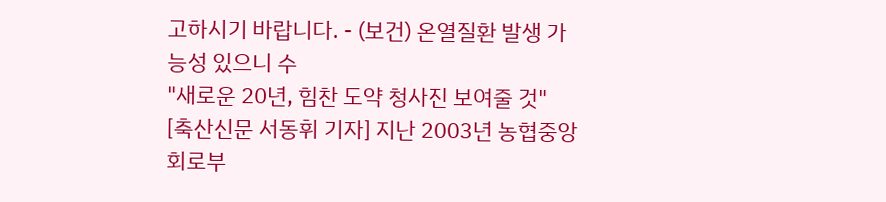고하시기 바랍니다. - (보건) 온열질환 발생 가능성 있으니 수
"새로운 20년, 힘찬 도약 청사진 보여줄 것" [축산신문 서동휘 기자] 지난 2003년 농협중앙회로부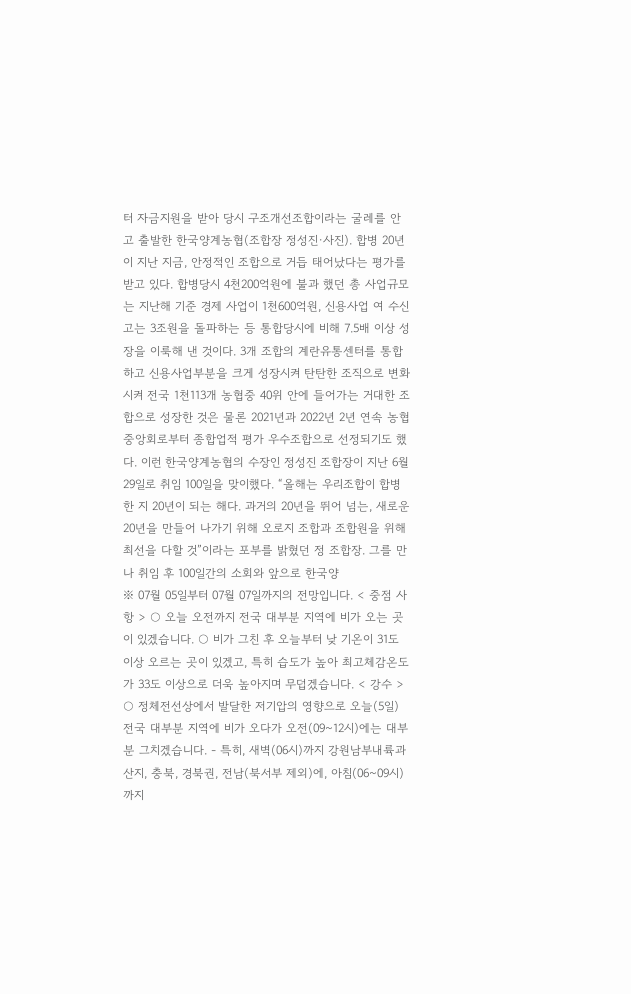터 자금지원을 받아 당시 구조개선조합이라는 굴레를 안고 출발한 한국양계농협(조합장 정성진·사진). 합병 20년이 지난 지금, 안정적인 조합으로 거듭 태어났다는 평가를 받고 있다. 합병당시 4천200억원에 불과 했던 총 사업규모는 지난해 기준 경제 사업이 1천600억원, 신용사업 여 수신고는 3조원을 돌파하는 등 통합당시에 비해 7.5배 이상 성장을 이룩해 낸 것이다. 3개 조합의 계란유통센터를 통합하고 신용사업부분을 크게 성장시켜 탄탄한 조직으로 변화시켜 전국 1천113개 농협중 40위 안에 들어가는 거대한 조합으로 성장한 것은 물론 2021년과 2022년 2년 연속 농협중앙회로부터 종합업적 평가 우수조합으로 선정되기도 했다. 이런 한국양계농협의 수장인 정성진 조합장이 지난 6월 29일로 취임 100일을 맞이했다. “올해는 우리조합이 합병한 지 20년이 되는 해다. 과거의 20년을 뛰어 넘는, 새로운 20년을 만들어 나가기 위해 오로지 조합과 조합원을 위해 최선을 다할 것”이라는 포부를 밝혔던 정 조합장. 그를 만나 취임 후 100일간의 소회와 앞으로 한국양
※ 07월 05일부터 07월 07일까지의 전망입니다. < 중점 사항 > ○ 오늘 오전까지 전국 대부분 지역에 비가 오는 곳이 있겠습니다. ○ 비가 그친 후 오늘부터 낮 기온이 31도 이상 오르는 곳이 있겠고, 특히 습도가 높아 최고체감온도가 33도 이상으로 더욱 높아지며 무덥겠습니다. < 강수 > ○ 정체전선상에서 발달한 저기압의 영향으로 오늘(5일) 전국 대부분 지역에 비가 오다가 오전(09~12시)에는 대부분 그치겠습니다. - 특히, 새벽(06시)까지 강원남부내륙과 산지, 충북, 경북권, 전남(북서부 제외)에, 아침(06~09시)까지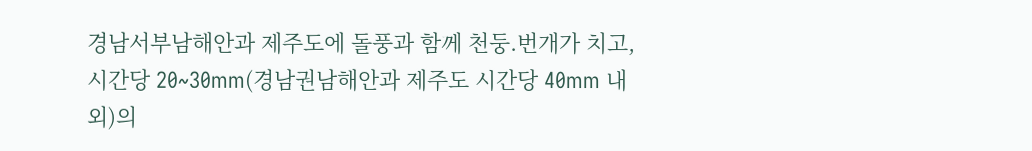경남서부남해안과 제주도에 돌풍과 함께 천둥.번개가 치고, 시간당 20~30mm(경남권남해안과 제주도 시간당 40mm 내외)의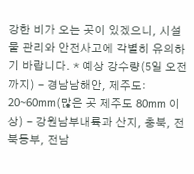강한 비가 오는 곳이 있겠으니, 시설물 관리와 안전사고에 각별히 유의하기 바랍니다. * 예상 강수량(5일 오전까지) - 경남남해안, 제주도: 20~60mm(많은 곳 제주도 80mm 이상) - 강원남부내륙과 산지, 충북, 전북동부, 전남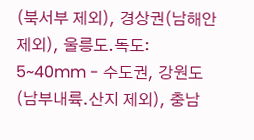(북서부 제외), 경상권(남해안 제외), 울릉도.독도: 5~40mm - 수도권, 강원도(남부내륙.산지 제외), 충남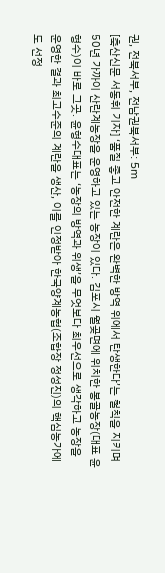권, 전북서부, 전남권북서부: 5m
[축산신문 서동휘 기자] ‘품질 좋고 안전한 계란은 완벽한 방역 위에서 탄생한다’는 철칙을 지키며 50년 가까이 산란계농장을 운영하고 있는 농장이 있다. 김포시 월곶면에 위치한 봉골농장(대표 윤형수)이 바로 그곳. 윤형수대표는 ‘농장의 방역과 위생’을 무엇보다 최우선으로 생각하고 농장을 운영한 결과 최고수준의 계란을 생산, 이를 인정받아 한국양계농협(조합장 정성진)의 핵심농가에도 선정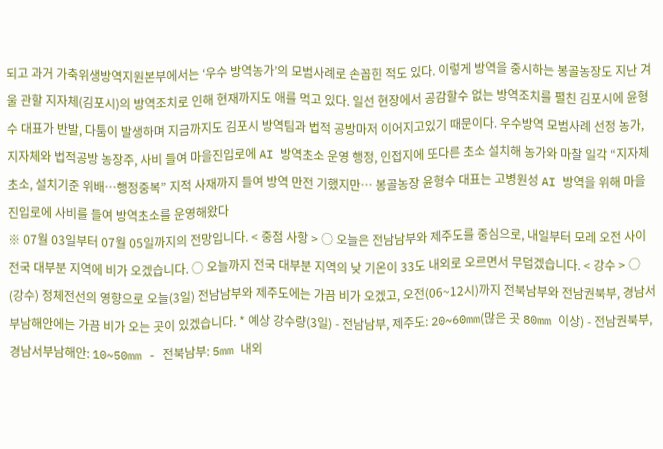되고 과거 가축위생방역지원본부에서는 ‘우수 방역농가’의 모범사례로 손꼽힌 적도 있다. 이렇게 방역을 중시하는 봉골농장도 지난 겨울 관할 지자체(김포시)의 방역조치로 인해 현재까지도 애를 먹고 있다. 일선 현장에서 공감할수 없는 방역조치를 펼친 김포시에 윤형수 대표가 반발, 다툼이 발생하며 지금까지도 김포시 방역팀과 법적 공방마저 이어지고있기 때문이다. 우수방역 모범사례 선정 농가, 지자체와 법적공방 농장주, 사비 들여 마을진입로에 AI 방역초소 운영 행정, 인접지에 또다른 초소 설치해 농가와 마찰 일각 “지자체 초소, 설치기준 위배…행정중복” 지적 사재까지 들여 방역 만전 기했지만… 봉골농장 윤형수 대표는 고병원성 AI 방역을 위해 마을 진입로에 사비를 들여 방역초소를 운영해왔다
※ 07월 03일부터 07월 05일까지의 전망입니다. < 중점 사항 > ○ 오늘은 전남남부와 제주도를 중심으로, 내일부터 모레 오전 사이 전국 대부분 지역에 비가 오겠습니다. ○ 오늘까지 전국 대부분 지역의 낮 기온이 33도 내외로 오르면서 무덥겠습니다. < 강수 > ○ (강수) 정체전선의 영향으로 오늘(3일) 전남남부와 제주도에는 가끔 비가 오겠고, 오전(06~12시)까지 전북남부와 전남권북부, 경남서부남해안에는 가끔 비가 오는 곳이 있겠습니다. * 예상 강수량(3일) - 전남남부, 제주도: 20~60mm(많은 곳 80mm 이상) - 전남권북부, 경남서부남해안: 10~50mm - 전북남부: 5mm 내외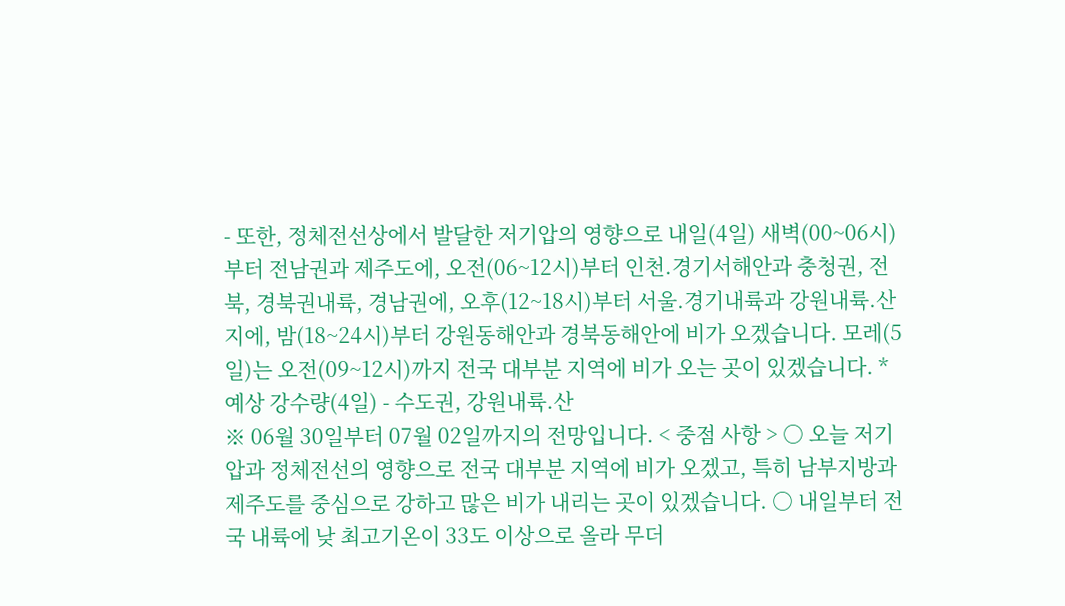- 또한, 정체전선상에서 발달한 저기압의 영향으로 내일(4일) 새벽(00~06시)부터 전남권과 제주도에, 오전(06~12시)부터 인천.경기서해안과 충청권, 전북, 경북권내륙, 경남권에, 오후(12~18시)부터 서울.경기내륙과 강원내륙.산지에, 밤(18~24시)부터 강원동해안과 경북동해안에 비가 오겠습니다. 모레(5일)는 오전(09~12시)까지 전국 대부분 지역에 비가 오는 곳이 있겠습니다. * 예상 강수량(4일) - 수도권, 강원내륙.산
※ 06월 30일부터 07월 02일까지의 전망입니다. < 중점 사항 > ○ 오늘 저기압과 정체전선의 영향으로 전국 대부분 지역에 비가 오겠고, 특히 남부지방과 제주도를 중심으로 강하고 많은 비가 내리는 곳이 있겠습니다. ○ 내일부터 전국 내륙에 낮 최고기온이 33도 이상으로 올라 무더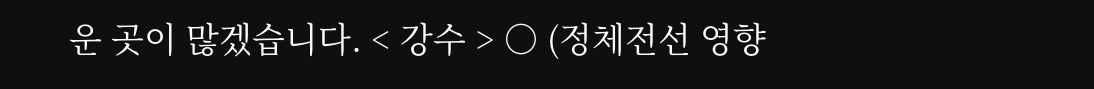운 곳이 많겠습니다. < 강수 > ○ (정체전선 영향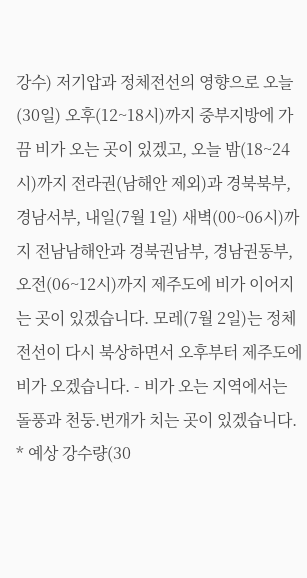강수) 저기압과 정체전선의 영향으로 오늘(30일) 오후(12~18시)까지 중부지방에 가끔 비가 오는 곳이 있겠고, 오늘 밤(18~24시)까지 전라권(남해안 제외)과 경북북부, 경남서부, 내일(7월 1일) 새벽(00~06시)까지 전남남해안과 경북권남부, 경남권동부, 오전(06~12시)까지 제주도에 비가 이어지는 곳이 있겠습니다. 모레(7월 2일)는 정체전선이 다시 북상하면서 오후부터 제주도에 비가 오겠습니다. - 비가 오는 지역에서는 돌풍과 천둥.번개가 치는 곳이 있겠습니다. * 예상 강수량(30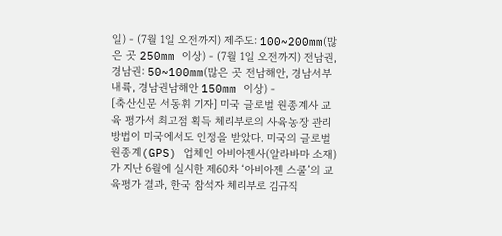일) - (7월 1일 오전까지) 제주도: 100~200mm(많은 곳 250mm 이상) - (7월 1일 오전까지) 전남권, 경남권: 50~100mm(많은 곳 전남해안, 경남서부내륙, 경남권남해안 150mm 이상) -
[축산신문 서동휘 기자] 미국 글로벌 원종계사 교육 평가서 최고점 획득 체리부로의 사육농장 관리 방법이 미국에서도 인정을 받았다. 미국의 글로벌 원종계(GPS) 업체인 아비아젠사(알라바마 소재)가 지난 6월에 실시한 제60차 ‘아비아젠 스쿨’의 교육평가 결과, 한국 참석자 체리부로 김규직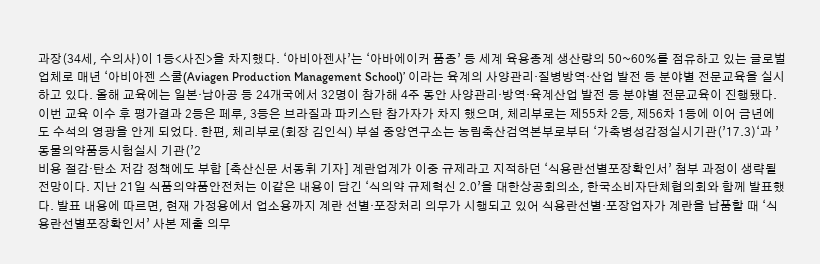과장(34세, 수의사)이 1등<사진>을 차지했다. ‘아비아젠사’는 ‘아바에이커 품종’ 등 세계 육용종계 생산량의 50~60%를 점유하고 있는 글로벌 업체로 매년 ‘아비아젠 스쿨(Aviagen Production Management School)’ 이라는 육계의 사양관리·질병방역·산업 발전 등 분야별 전문교육을 실시하고 있다. 올해 교육에는 일본·남아공 등 24개국에서 32명이 참가해 4주 동안 사양관리·방역·육계산업 발전 등 분야별 전문교육이 진행됐다. 이번 교육 이수 후 평가결과 2등은 페루, 3등은 브라질과 파키스탄 참가자가 차지 했으며, 체리부로는 제55차 2등, 제56차 1등에 이어 금년에도 수석의 영광을 안게 되었다. 한편, 체리부로(회장 김인식) 부설 중앙연구소는 농림축산검역본부로부터 ‘가축병성감정실시기관(’17.3)‘과 ’동물의약품등시험실시 기관(’2
비용 절감·탄소 저감 정책에도 부합 [축산신문 서동휘 기자] 계란업계가 이중 규제라고 지적하던 ‘식용란선별포장확인서’ 첨부 과정이 생략될 전망이다. 지난 21일 식품의약품안전처는 이같은 내용이 담긴 ‘식의약 규제혁신 2.0’을 대한상공회의소, 한국소비자단체협의회와 함께 발표했다. 발표 내용에 따르면, 현재 가정용에서 업소용까지 계란 선별·포장처리 의무가 시행되고 있어 식용란선별·포장업자가 계란을 납품할 때 ‘식용란선별포장확인서’ 사본 제출 의무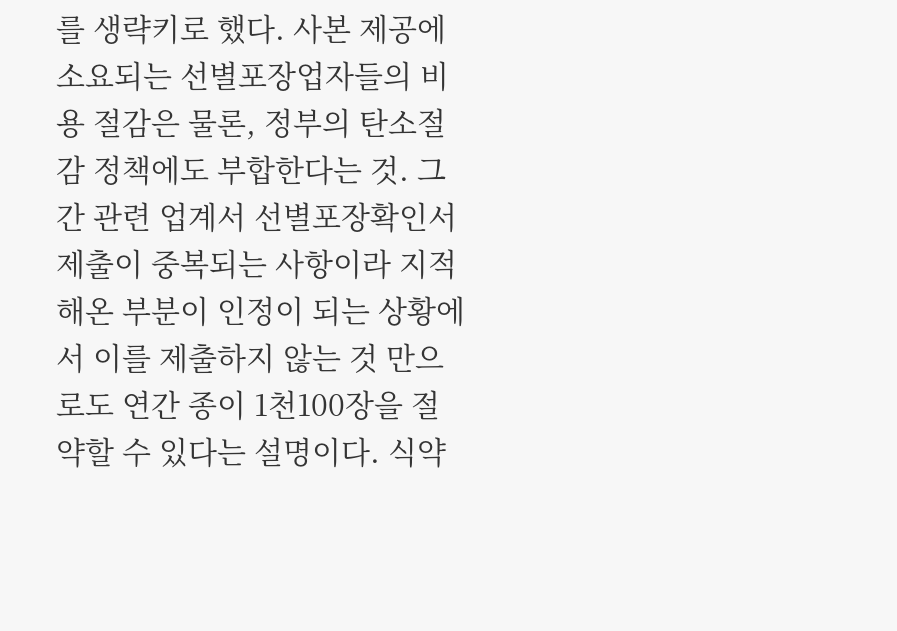를 생략키로 했다. 사본 제공에 소요되는 선별포장업자들의 비용 절감은 물론, 정부의 탄소절감 정책에도 부합한다는 것. 그간 관련 업계서 선별포장확인서 제출이 중복되는 사항이라 지적해온 부분이 인정이 되는 상황에서 이를 제출하지 않는 것 만으로도 연간 종이 1천100장을 절약할 수 있다는 설명이다. 식약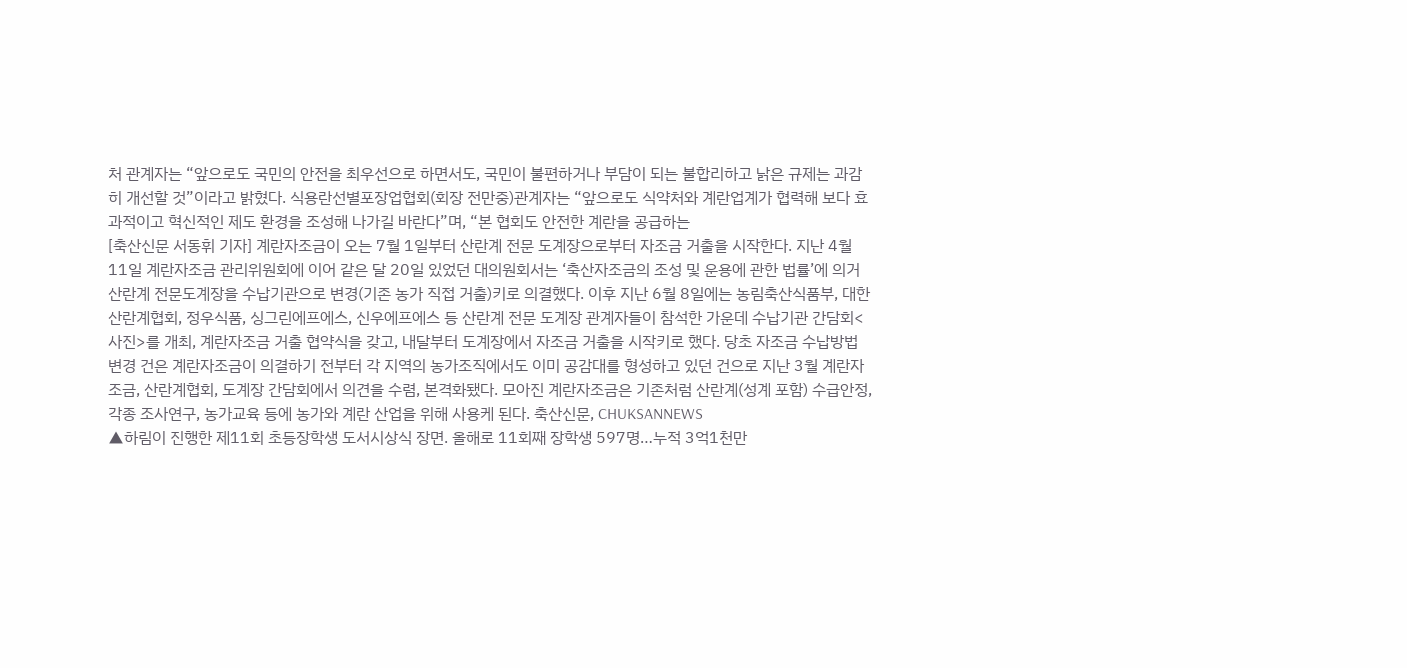처 관계자는 “앞으로도 국민의 안전을 최우선으로 하면서도, 국민이 불편하거나 부담이 되는 불합리하고 낡은 규제는 과감히 개선할 것”이라고 밝혔다. 식용란선별포장업협회(회장 전만중)관계자는 “앞으로도 식약처와 계란업계가 협력해 보다 효과적이고 혁신적인 제도 환경을 조성해 나가길 바란다”며, “본 협회도 안전한 계란을 공급하는
[축산신문 서동휘 기자] 계란자조금이 오는 7월 1일부터 산란계 전문 도계장으로부터 자조금 거출을 시작한다. 지난 4월 11일 계란자조금 관리위원회에 이어 같은 달 20일 있었던 대의원회서는 ‘축산자조금의 조성 및 운용에 관한 법률’에 의거 산란계 전문도계장을 수납기관으로 변경(기존 농가 직접 거출)키로 의결했다. 이후 지난 6월 8일에는 농림축산식품부, 대한산란계협회, 정우식품, 싱그린에프에스, 신우에프에스 등 산란계 전문 도계장 관계자들이 참석한 가운데 수납기관 간담회<사진>를 개최, 계란자조금 거출 협약식을 갖고, 내달부터 도계장에서 자조금 거출을 시작키로 했다. 당초 자조금 수납방법 변경 건은 계란자조금이 의결하기 전부터 각 지역의 농가조직에서도 이미 공감대를 형성하고 있던 건으로 지난 3월 계란자조금, 산란계협회, 도계장 간담회에서 의견을 수렴, 본격화됐다. 모아진 계란자조금은 기존처럼 산란계(성계 포함) 수급안정, 각종 조사연구, 농가교육 등에 농가와 계란 산업을 위해 사용케 된다. 축산신문, CHUKSANNEWS
▲하림이 진행한 제11회 초등장학생 도서시상식 장면. 올해로 11회째 장학생 597명…누적 3억1천만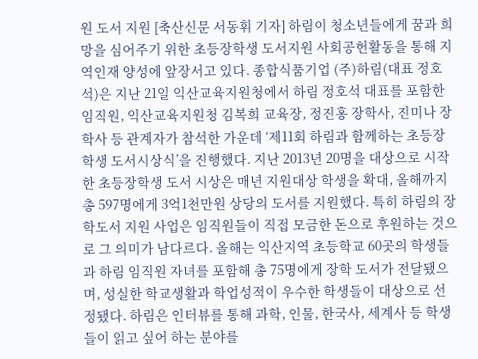원 도서 지원 [축산신문 서동휘 기자] 하림이 청소년들에게 꿈과 희망을 심어주기 위한 초등장학생 도서지원 사회공헌활동을 통해 지역인재 양성에 앞장서고 있다. 종합식품기업 (주)하림(대표 정호석)은 지난 21일 익산교육지원청에서 하림 정호석 대표를 포함한 임직원, 익산교육지원청 김복희 교육장, 정진홍 장학사, 진미나 장학사 등 관계자가 참석한 가운데 ‘제11회 하림과 함께하는 초등장학생 도서시상식’을 진행했다. 지난 2013년 20명을 대상으로 시작한 초등장학생 도서 시상은 매년 지원대상 학생을 확대, 올해까지 총 597명에게 3억1천만원 상당의 도서를 지원했다. 특히 하림의 장학도서 지원 사업은 임직원들이 직접 모금한 돈으로 후원하는 것으로 그 의미가 남다르다. 올해는 익산지역 초등학교 60곳의 학생들과 하림 임직원 자녀를 포함해 총 75명에게 장학 도서가 전달됐으며, 성실한 학교생활과 학업성적이 우수한 학생들이 대상으로 선정됐다. 하림은 인터뷰를 통해 과학, 인물, 한국사, 세계사 등 학생들이 읽고 싶어 하는 분야를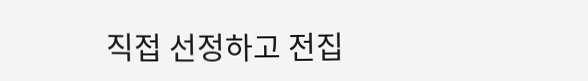직접 선정하고 전집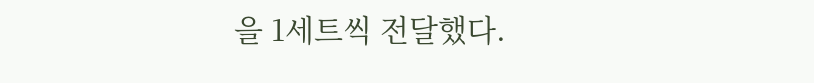을 1세트씩 전달했다.